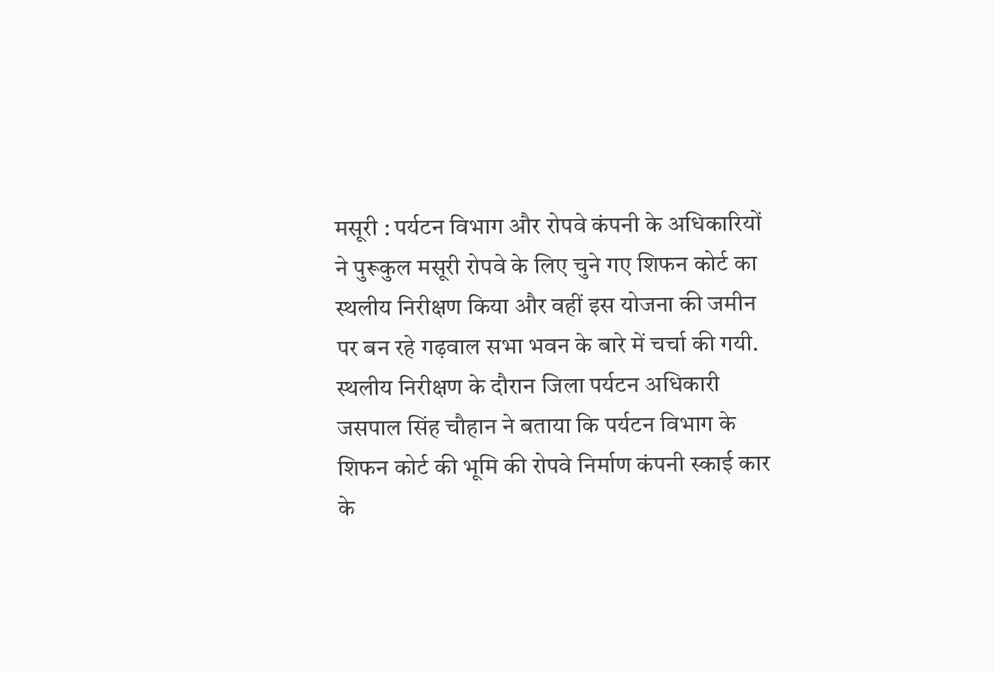मसूरी : पर्यटन विभाग और रोपवे कंपनी के अधिकारियों ने पुरूकुल मसूरी रोपवे के लिए चुने गए शिफन कोर्ट का स्थलीय निरीक्षण किया और वहीं इस योजना की जमीन पर बन रहे गढ़वाल सभा भवन के बारे में चर्चा की गयी.
स्थलीय निरीक्षण के दौरान जिला पर्यटन अधिकारी जसपाल सिंह चौहान ने बताया कि पर्यटन विभाग के शिफन कोर्ट की भूमि की रोपवे निर्माण कंपनी स्काई कार के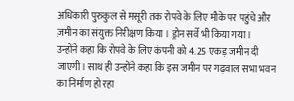अधिकारी पुरुकुल से मसूरी तक रोपवे के लिए मौके पर पहुंचे और ज़मीन का संयुक्त निरीक्षण किया । ड्रोन सर्वे भी किया गया।
उन्होंने कहा कि रोपवे के लिए कंपनी को 4.25 एकड़ जमीन दी जाएगी। साथ ही उन्होंने कहा कि इस जमीन पर गढ़वाल सभा भवन का निर्माण हो रहा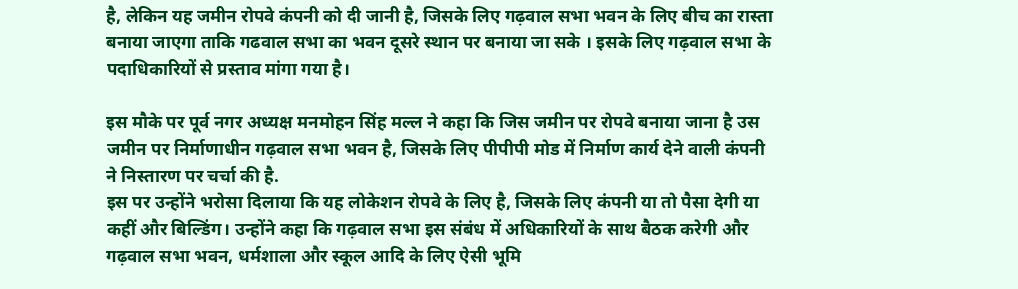है, लेकिन यह जमीन रोपवे कंपनी को दी जानी है, जिसके लिए गढ़वाल सभा भवन के लिए बीच का रास्ता बनाया जाएगा ताकि गढवाल सभा का भवन दूसरे स्थान पर बनाया जा सके । इसके लिए गढ़वाल सभा के पदाधिकारियों से प्रस्ताव मांगा गया है।

इस मौके पर पूर्व नगर अध्यक्ष मनमोहन सिंह मल्ल ने कहा कि जिस जमीन पर रोपवे बनाया जाना है उस जमीन पर निर्माणाधीन गढ़वाल सभा भवन है, जिसके लिए पीपीपी मोड में निर्माण कार्य देने वाली कंपनी ने निस्तारण पर चर्चा की है.
इस पर उन्होंने भरोसा दिलाया कि यह लोकेशन रोपवे के लिए है, जिसके लिए कंपनी या तो पैसा देगी या कहीं और बिल्डिंग। उन्होंने कहा कि गढ़वाल सभा इस संबंध में अधिकारियों के साथ बैठक करेगी और गढ़वाल सभा भवन, धर्मशाला और स्कूल आदि के लिए ऐसी भूमि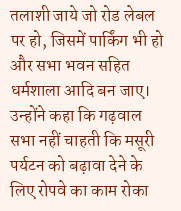तलाशी जाये जो रोड लेबल पर हो, जिसमें पार्किंग भी हो और सभा भवन सहित धर्मशाला आदि बन जाए।
उन्होंने कहा कि गढ़वाल सभा नहीं चाहती कि मसूरी पर्यटन को बढ़ावा देने के लिए रोपवे का काम रोका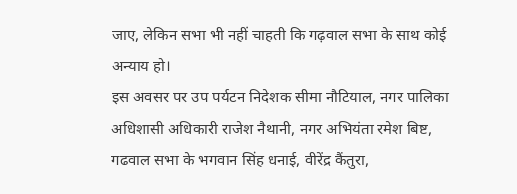जाए, लेकिन सभा भी नहीं चाहती कि गढ़वाल सभा के साथ कोई अन्याय हो।
इस अवसर पर उप पर्यटन निदेशक सीमा नौटियाल, नगर पालिका अधिशासी अधिकारी राजेश नैथानी, नगर अभियंता रमेश बिष्ट, गढवाल सभा के भगवान सिंह धनाई, वीरेंद्र कैंतुरा,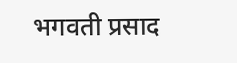भगवती प्रसाद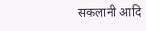सकलानी आदि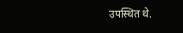उपस्थित थे.